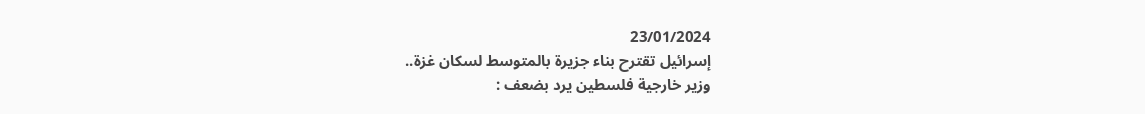23/01/2024
إسرائيل تقترح بناء جزيرة بالمتوسط لسكان غزة..
وزير خارجية فلسطين يرد بضعف :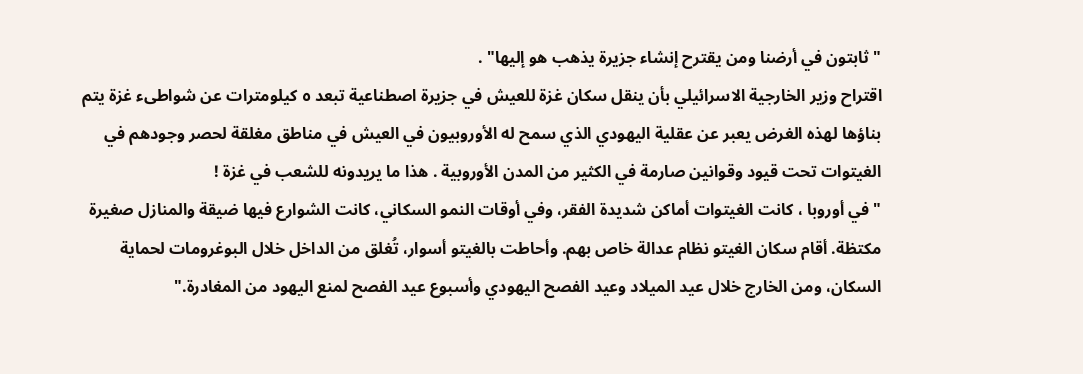"ثابتون في أرضنا ومن يقترح إنشاء جزيرة يذهب هو إليها" .
اقتراح وزير الخارجية الاسرائيلي بأن ينقل سكان غزة للعيش في جزيرة اصطناعية تبعد ٥ كيلومترات عن شواطىء غزة يتم بناؤها لهذه الغرض يعبر عن عقلية اليهودي الذي سمح له الأوروبيون في العيش في مناطق مغلقة لحصر وجودهم في الغيتوات تحت قيود وقوانين صارمة في الكثير من المدن الأوروبية . هذا ما يريدونه للشعب في غزة !
"في أوروبا ، كانت الغيتوات أماكن شديدة الفقر، وفي أوقات النمو السكاني، كانت الشوارع فيها ضيقة والمنازل صغيرة مكتظة. أقام سكان الغيتو نظام عدالة خاص بهم. وأحاطت بالغيتو أسوار، تُغلق من الداخل خلال البوغرومات لحماية السكان، ومن الخارج خلال عيد الميلاد وعيد الفصح اليهودي وأسبوع عيد الفصح لمنع اليهود من المغادرة."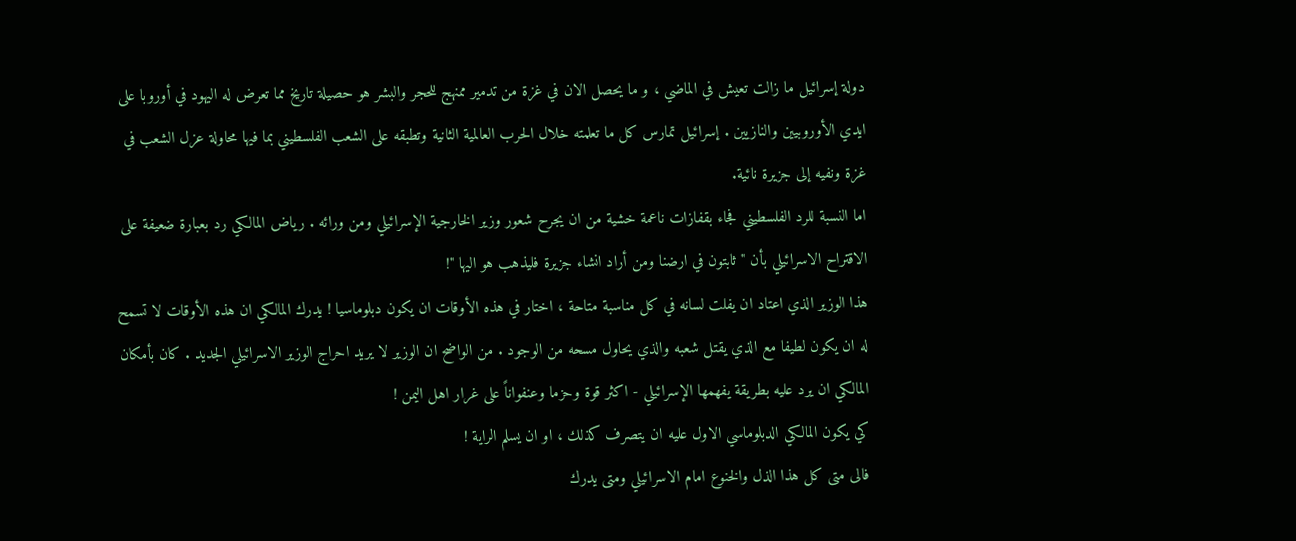دولة إسرائيل ما زالت تعيش في الماضي ، و ما يحصل الان في غزة من تدمير ممنهج للحجر والبشر هو حصيلة تاريخ مما تعرض له اليهود في أوروبا على ايدي الأوروبيين والنازيين . إسرائيل تمارس كل ما تعلمته خلال الحرب العالمية الثانية وتطبقه على الشعب الفلسطيني بما فيها محاولة عزل الشعب في غزة ونفيه إلى جزيرة نائية.
اما النسبة للرد الفلسطيني فجاء بقفازات ناعمة خشية من ان يجرح شعور وزير الخارجية الإسرائيلي ومن ورائه . رياض المالكي رد بعبارة ضعيفة على الاقتراح الاسرائيلي بأن " ثابتون في ارضنا ومن أراد انشاء جزيرة فليذهب هو اليها "!
هذا الوزير الذي اعتاد ان يفلت لسانه في كل مناسبة متاحة ، اختار في هذه الأوقات ان يكون دبلوماسيا ! يدرك المالكي ان هذه الأوقات لا تسمح له ان يكون لطيفا مع الذي يقتل شعبه والذي يحاول مسحه من الوجود . من الواضح ان الوزير لا يريد احراج الوزير الاسرائيلي الجديد . كان بأمكان المالكي ان يرد عليه بطريقة يفهمها الإسرائيلي - اكثر قوة وحزما وعنفواناً على غرار اهل اليمن !
كي يكون المالكي الدبلوماسي الاول عليه ان يتصرف كذلك ، او ان يسلم الراية !
فالى متى كل هذا الذل والخنوع امام الاسرائيلي ومتى يدرك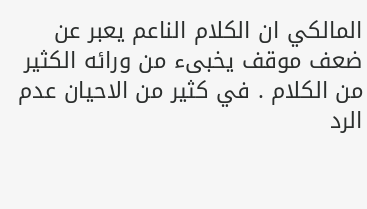المالكي ان الكلام الناعم يعبر عن ضعف موقف يخبىء من ورائه الكثير من الكلام . في كثير من الاحيان عدم الرد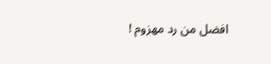افضل من رد مهزوم !